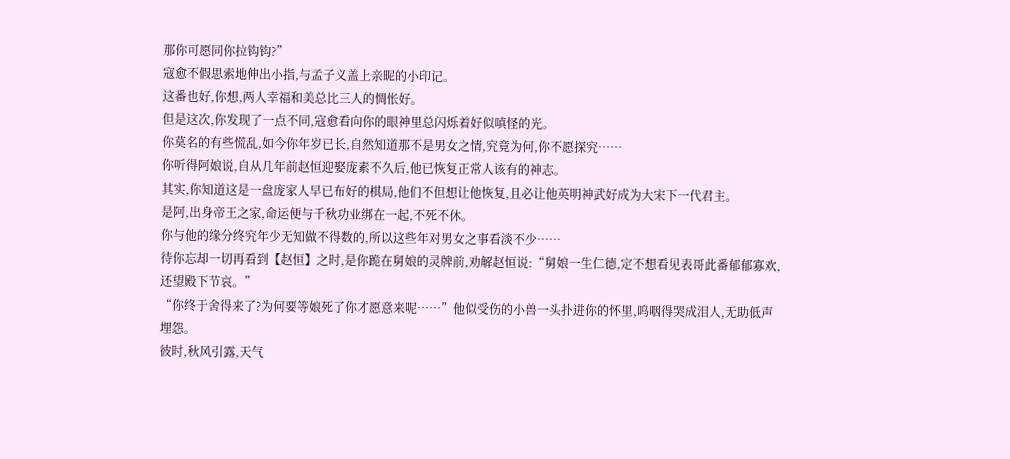那你可愿同你拉钩钩?”
寇愈不假思索地伸出小指,与孟子义盖上亲昵的小印记。
这番也好,你想,两人幸福和美总比三人的惆怅好。
但是这次,你发现了一点不同,寇愈看向你的眼神里总闪烁着好似嗔怪的光。
你莫名的有些慌乱,如今你年岁已长,自然知道那不是男女之情,究竟为何,你不愿探究……
你听得阿娘说,自从几年前赵恒迎娶庞素不久后,他已恢复正常人该有的神志。
其实,你知道这是一盘庞家人早已布好的棋局,他们不但想让他恢复,且必让他英明神武好成为大宋下一代君主。
是阿,出身帝王之家,命运便与千秋功业绑在一起,不死不休。
你与他的缘分终究年少无知做不得数的,所以这些年对男女之事看淡不少……
待你忘却一切再看到【赵恒】之时,是你跪在舅娘的灵牌前,劝解赵恒说:“舅娘一生仁德,定不想看见表哥此番郁郁寡欢,还望殿下节哀。”
“你终于舍得来了?为何要等娘死了你才愿意来呢……”他似受伤的小兽一头扑进你的怀里,呜咽得哭成泪人,无助低声埋怨。
彼时,秋风引露,天气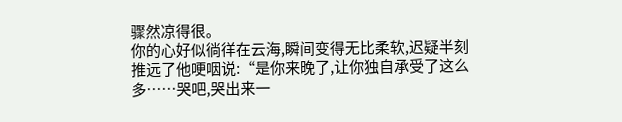骤然凉得很。
你的心好似徜徉在云海,瞬间变得无比柔软,迟疑半刻推远了他哽咽说:“是你来晚了,让你独自承受了这么多……哭吧,哭出来一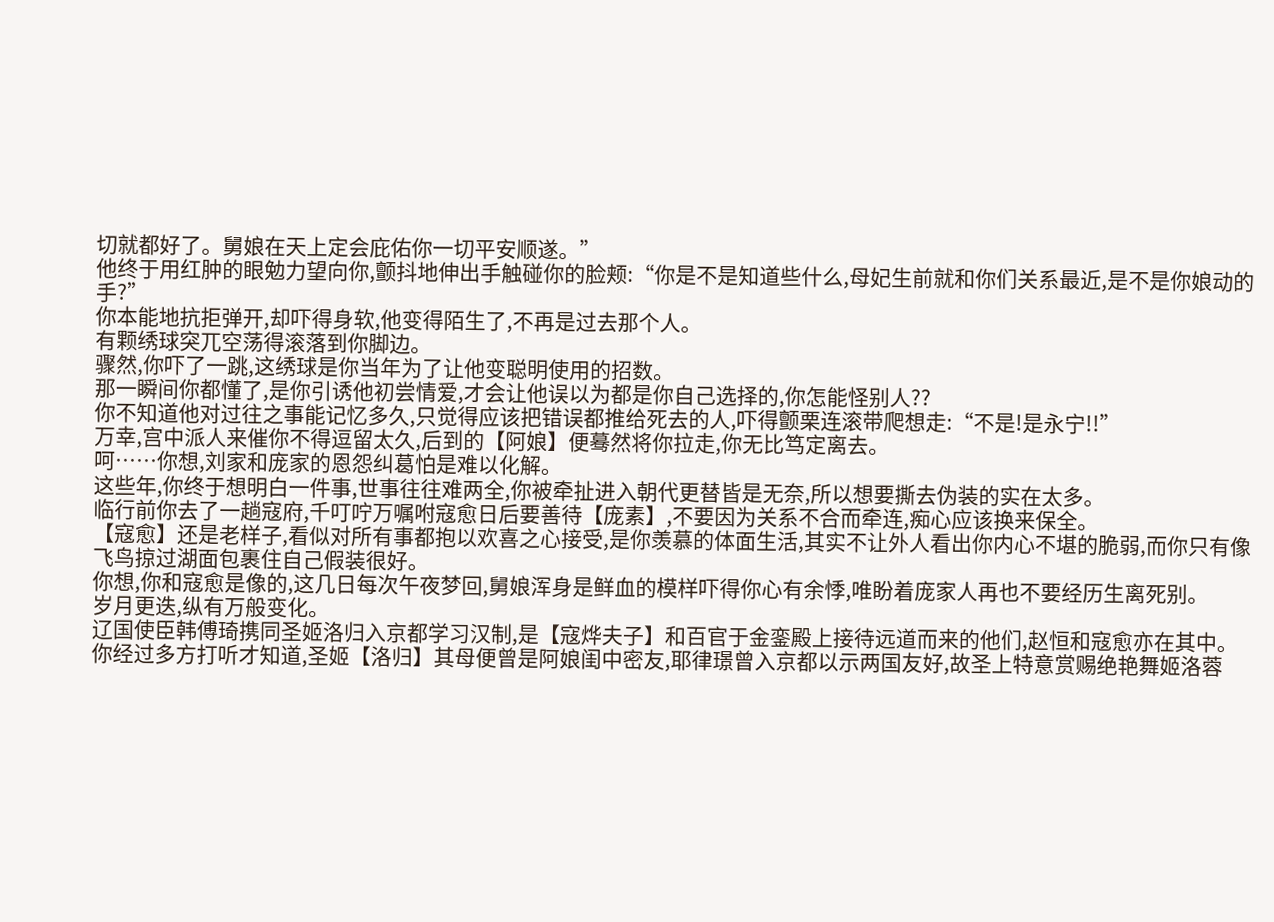切就都好了。舅娘在天上定会庇佑你一切平安顺遂。”
他终于用红肿的眼勉力望向你,颤抖地伸出手触碰你的脸颊:“你是不是知道些什么,母妃生前就和你们关系最近,是不是你娘动的手?”
你本能地抗拒弹开,却吓得身软,他变得陌生了,不再是过去那个人。
有颗绣球突兀空荡得滚落到你脚边。
骤然,你吓了一跳,这绣球是你当年为了让他变聪明使用的招数。
那一瞬间你都懂了,是你引诱他初尝情爱,才会让他误以为都是你自己选择的,你怎能怪别人??
你不知道他对过往之事能记忆多久,只觉得应该把错误都推给死去的人,吓得颤栗连滚带爬想走:“不是!是永宁!!”
万幸,宫中派人来催你不得逗留太久,后到的【阿娘】便蓦然将你拉走,你无比笃定离去。
呵……你想,刘家和庞家的恩怨纠葛怕是难以化解。
这些年,你终于想明白一件事,世事往往难两全,你被牵扯进入朝代更替皆是无奈,所以想要撕去伪装的实在太多。
临行前你去了一趟寇府,千叮咛万嘱咐寇愈日后要善待【庞素】,不要因为关系不合而牵连,痴心应该换来保全。
【寇愈】还是老样子,看似对所有事都抱以欢喜之心接受,是你羡慕的体面生活,其实不让外人看出你内心不堪的脆弱,而你只有像飞鸟掠过湖面包裹住自己假装很好。
你想,你和寇愈是像的,这几日每次午夜梦回,舅娘浑身是鲜血的模样吓得你心有余悸,唯盼着庞家人再也不要经历生离死别。
岁月更迭,纵有万般变化。
辽国使臣韩傅琦携同圣姬洛归入京都学习汉制,是【寇烨夫子】和百官于金銮殿上接待远道而来的他们,赵恒和寇愈亦在其中。
你经过多方打听才知道,圣姬【洛归】其母便曾是阿娘闺中密友,耶律璟曾入京都以示两国友好,故圣上特意赏赐绝艳舞姬洛蓉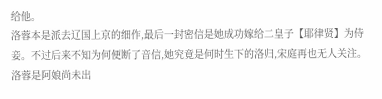给他。
洛蓉本是派去辽国上京的细作,最后一封密信是她成功嫁给二皇子【耶律贤】为侍妾。不过后来不知为何便断了音信,她究竟是何时生下的洛归,宋庭再也无人关注。
洛蓉是阿娘尚未出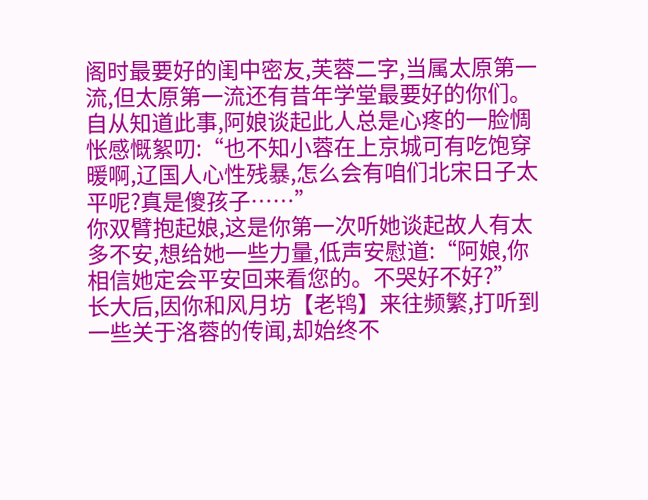阁时最要好的闺中密友,芙蓉二字,当属太原第一流,但太原第一流还有昔年学堂最要好的你们。
自从知道此事,阿娘谈起此人总是心疼的一脸惆怅感慨絮叨:“也不知小蓉在上京城可有吃饱穿暖啊,辽国人心性残暴,怎么会有咱们北宋日子太平呢?真是傻孩子……”
你双臂抱起娘,这是你第一次听她谈起故人有太多不安,想给她一些力量,低声安慰道:“阿娘,你相信她定会平安回来看您的。不哭好不好?”
长大后,因你和风月坊【老鸨】来往频繁,打听到一些关于洛蓉的传闻,却始终不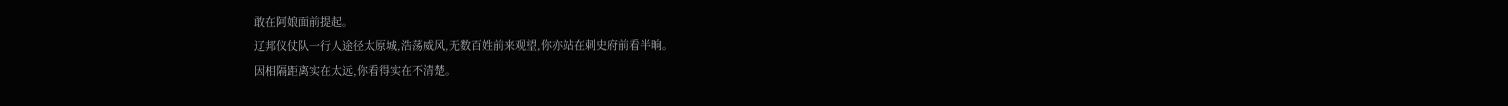敢在阿娘面前提起。
辽邦仪仗队一行人途径太原城,浩荡威风,无数百姓前来观望,你亦站在刺史府前看半晌。
因相隔距离实在太远,你看得实在不清楚。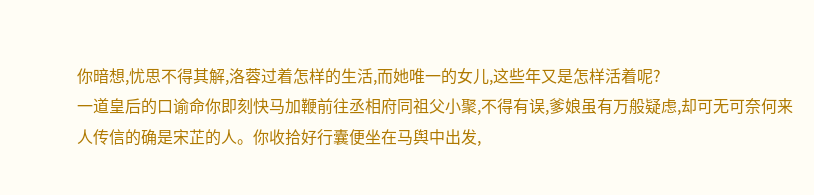你暗想,忧思不得其解,洛蓉过着怎样的生活,而她唯一的女儿,这些年又是怎样活着呢?
一道皇后的口谕命你即刻快马加鞭前往丞相府同祖父小聚,不得有误,爹娘虽有万般疑虑,却可无可奈何来人传信的确是宋芷的人。你收拾好行囊便坐在马舆中出发,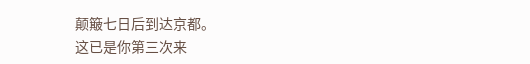颠簸七日后到达京都。
这已是你第三次来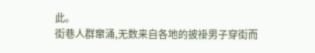此。
街巷人群窜涌,无数来自各地的披褂男子穿街而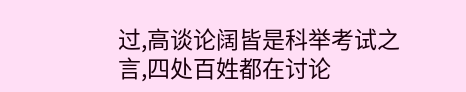过,高谈论阔皆是科举考试之言,四处百姓都在讨论